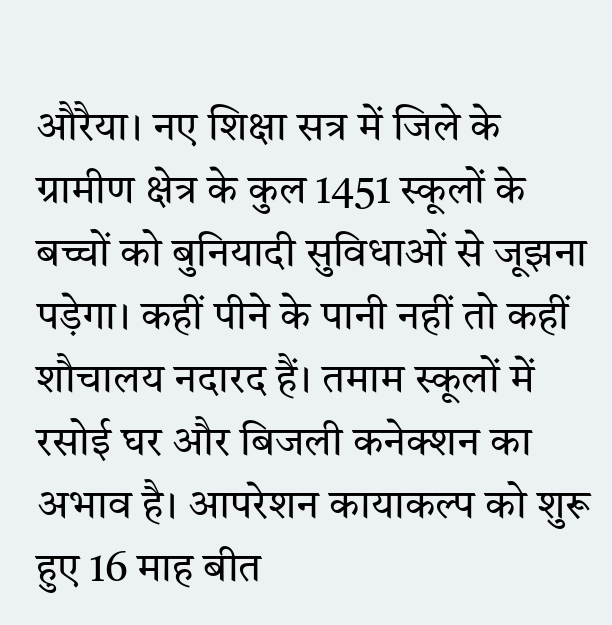औरैया। नए शिक्षा सत्र में जिले के ग्रामीण क्षेत्र के कुल 1451 स्कूलों के बच्चों को बुनियादी सुविधाओं से जूझना पड़ेगा। कहीं पीने के पानी नहीं तो कहीं शौचालय नदारद हैं। तमाम स्कूलों में रसोई घर और बिजली कनेक्शन का अभाव है। आपरेशन कायाकल्प को शुरू हुए 16 माह बीत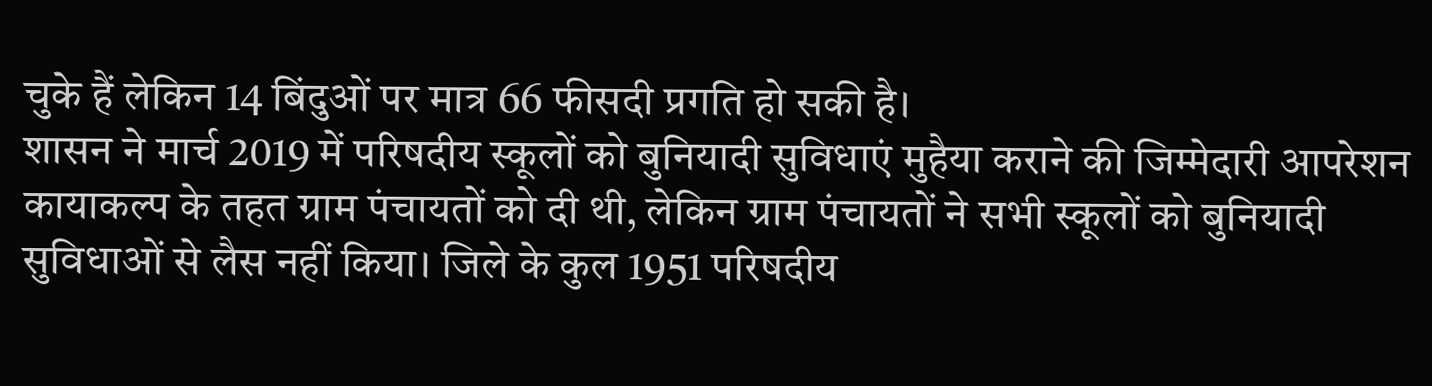चुके हैं लेकिन 14 बिंदुओं पर मात्र 66 फीसदी प्रगति हो सकी है।
शासन ने मार्च 2019 में परिषदीय स्कूलों को बुनियादी सुविधाएं मुहैया कराने की जिम्मेदारी आपरेशन कायाकल्प के तहत ग्राम पंचायतों को दी थी, लेकिन ग्राम पंचायतों ने सभी स्कूलों को बुनियादी सुविधाओं से लैस नहीं किया। जिले के कुल 1951 परिषदीय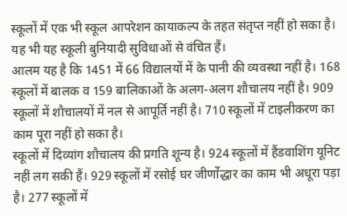स्कूलों में एक भी स्कूल आपरेशन कायाकल्प के तहत संतृप्त नहीं हो सका है। यह भी यह स्कूली बुनियादी सुविधाओं से वंचित हैं।
आलम यह है कि 1451 में 66 विद्यालयों में के पानी की व्यवस्था नहीं है। 168 स्कूलों में बालक व 159 बालिकाओं के अलग-अलग शौचालय नहीं है। 909 स्कूलों में शौचालयों में नल से आपूर्ति नहीं है। 710 स्कूलों में टाइलीकरण का काम पूरा नहीं हो सका है।
स्कूलों में दिव्यांग शौचालय की प्रगति शून्य है। 924 स्कूलों में हैंडवाशिंग यूनिट नहीं लग सकी हैं। 929 स्कूलों में रसोई घर जीर्णोद्धार का काम भी अधूरा पड़ा है। 277 स्कूलों में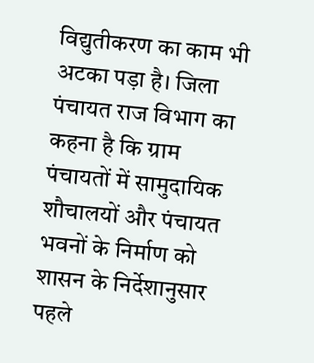विद्युतीकरण का काम भी अटका पड़ा है। जिला पंचायत राज विभाग का कहना है कि ग्राम पंचायतों में सामुदायिक शौचालयों और पंचायत भवनों के निर्माण को शासन के निर्देशानुसार पहले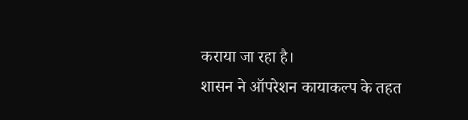कराया जा रहा है।
शासन ने ऑपरेशन कायाकल्प के तहत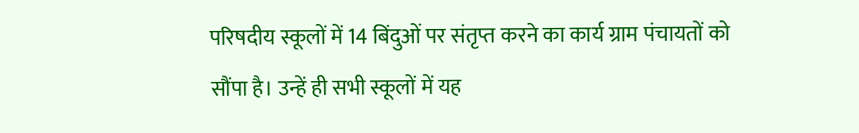परिषदीय स्कूलों में 14 बिंदुओं पर संतृप्त करने का कार्य ग्राम पंचायतों को सौंपा है। उन्हें ही सभी स्कूलों में यह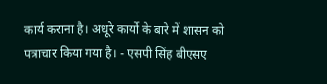कार्य कराना है। अधूरे कार्यो के बारे में शासन को पत्राचार किया गया है। - एसपी सिंह बीएसए